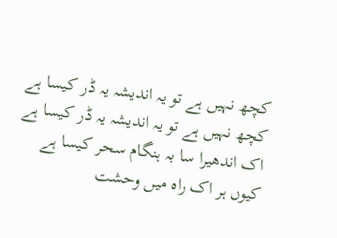کچھ نہیں ہے تو یہ اندیشہ یہ ڈر کیسا ہے
کچھ نہیں ہے تو یہ اندیشہ یہ ڈر کیسا ہے
اک اندھیرا سا بہ ہنگام سحر کیسا ہے
کیوں ہر اک راہ میں وحشت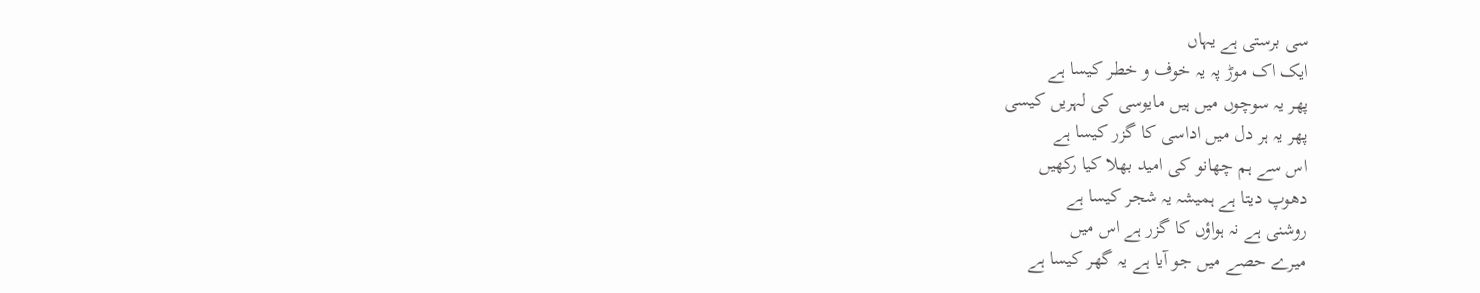سی برستی ہے یہاں
ایک اک موڑ پہ یہ خوف و خطر کیسا ہے
پھر یہ سوچوں میں ہیں مایوسی کی لہریں کیسی
پھر یہ ہر دل میں اداسی کا گزر کیسا ہے
اس سے ہم چھانو کی امید بھلا کیا رکھیں
دھوپ دیتا ہے ہمیشہ یہ شجر کیسا ہے
روشنی ہے نہ ہواؤں کا گزر ہے اس میں
میرے حصے میں جو آیا ہے یہ گھر کیسا ہے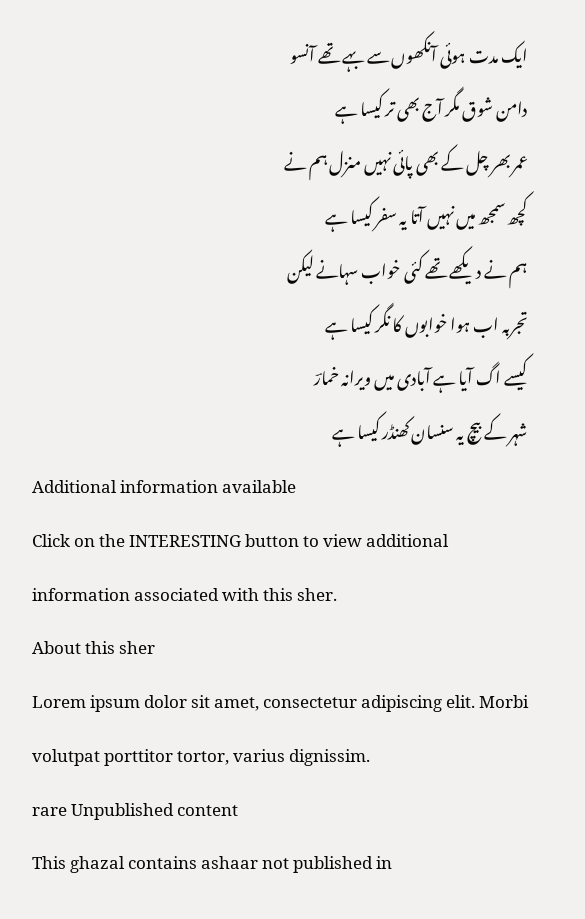ایک مدت ہوئی آنکھوں سے بہے تھے آنسو
دامن شوق مگر آج بھی تر کیسا ہے
عمر بھر چل کے بھی پائی نہیں منزل ہم نے
کچھ سمجھ میں نہیں آتا یہ سفر کیسا ہے
ہم نے دیکھے تھے کئی خواب سہانے لیکن
تجربہ اب ہوا خوابوں کا نگر کیسا ہے
کیسے اگ آیا ہے آبادی میں ویرانہ خمارؔ
شہر کے بیچ یہ سنسان کھنڈر کیسا ہے
Additional information available
Click on the INTERESTING button to view additional information associated with this sher.
About this sher
Lorem ipsum dolor sit amet, consectetur adipiscing elit. Morbi volutpat porttitor tortor, varius dignissim.
rare Unpublished content
This ghazal contains ashaar not published in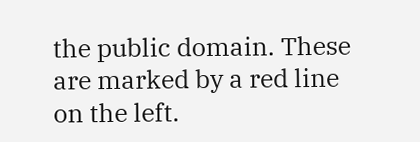the public domain. These are marked by a red line on the left.